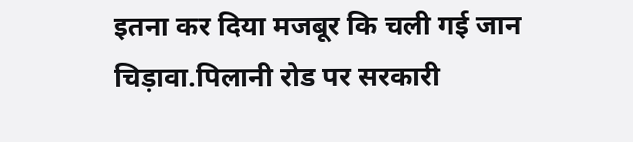इतना कर दिया मजबूर कि चली गई जान
चिड़ावा.पिलानी रोड पर सरकारी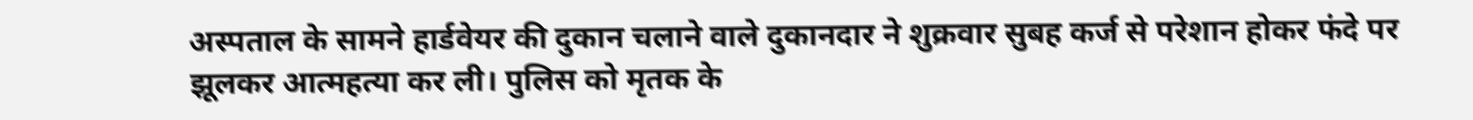अस्पताल के सामने हार्डवेयर की दुकान चलाने वाले दुकानदार ने शुक्रवार सुबह कर्ज से परेशान होकर फंदे पर झूलकर आत्महत्या कर ली। पुलिस को मृतक के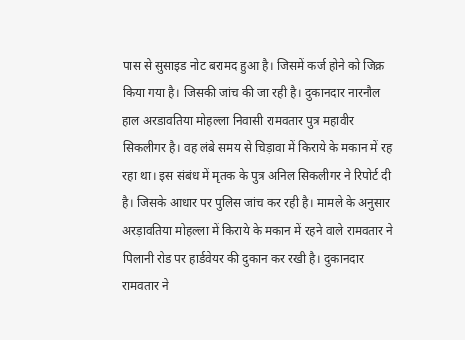पास से सुसाइड नोट बरामद हुआ है। जिसमें कर्ज होने को जिक्र किया गया है। जिसकी जांच की जा रही है। दुकानदार नारनौल हाल अरडावतिया मोहल्ला निवासी रामवतार पुत्र महावीर सिकलीगर है। वह लंबे समय से चिड़ावा में किराये के मकान में रह रहा था। इस संबंध में मृतक के पुत्र अनिल सिकलीगर ने रिपोर्ट दी है। जिसके आधार पर पुलिस जांच कर रही है। मामले के अनुसार अरड़ावतिया मोहल्ला में किराये के मकान में रहने वाले रामवतार ने पिलानी रोड पर हार्डवेयर की दुकान कर रखी है। दुकानदार रामवतार ने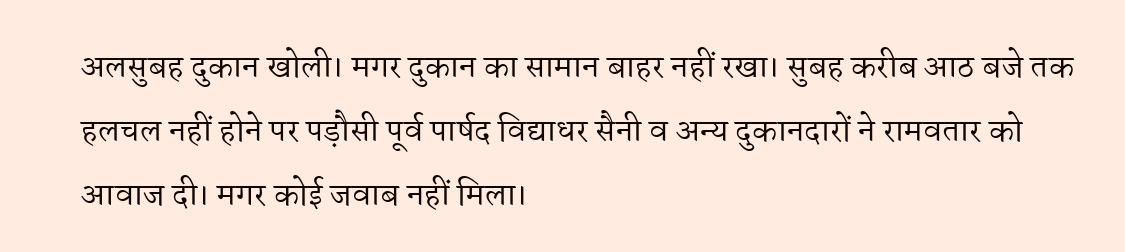अलसुबह दुकान खोली। मगर दुकान का सामान बाहर नहीं रखा। सुबह करीब आठ बजे तक हलचल नहीं होने पर पड़ौसी पूर्व पार्षद विद्याधर सैनी व अन्य दुकानदारों ने रामवतार को आवाज दी। मगर कोई जवाब नहीं मिला।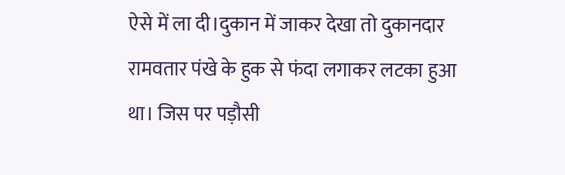ऐसे में ला दी।दुकान में जाकर देखा तो दुकानदार रामवतार पंखे के हुक से फंदा लगाकर लटका हुआ था। जिस पर पड़ौसी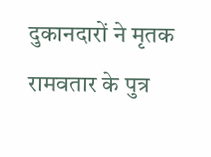दुकानदारों ने मृतक रामवतार के पुत्र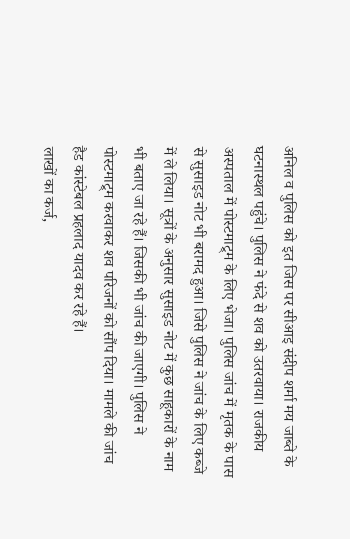अनिल व पुलिस को इत जिस पर सीआइ संदीप शर्मा मय जाब्ते के घटनास्थल पहुंचे। पुलिस ने फंदे से शव को उतरवाया। राजकीय अस्पताल में पोस्टमाट्र्म के लिए भेजा। पुलिस जांच में मृतक के पास से सुसाइड नोट भी बरामद हुआ। जिसे पुलिस ने जांच के लिए कब्जे में ले लिया। सूत्रों के अनुसार सुसाइड नोट में कुछ साहूकारों के नाम भी बताए जा रहे हैं। जिसकी भी जांच की जाएगी। पुलिस ने पोस्टमाट्र्म करवाकर शव परिजनों को सौंप दिया। मामले की जांच हैड कांस्टेबल प्रहलाद यादव कर रहे हैं।
लाखों का कर्ज,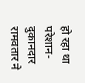हो रहा था परेशान-
दुकानदार रामवतार ने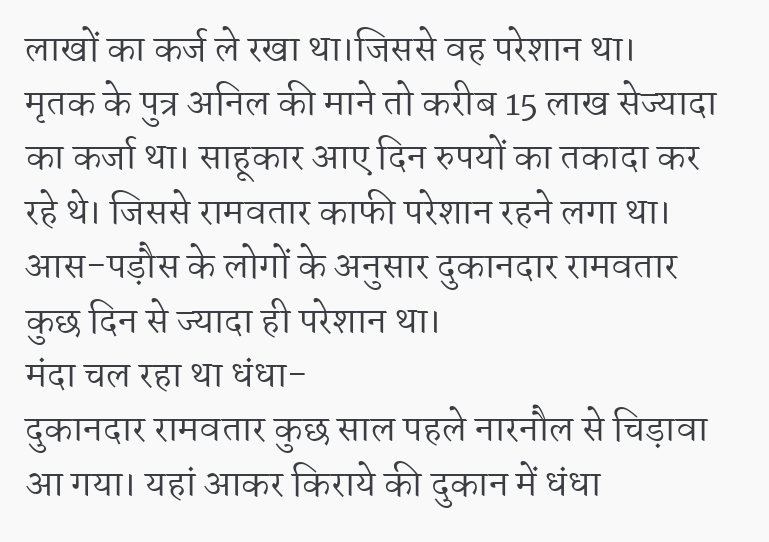लाखों का कर्ज ले रखा था।जिससे वह परेशान था। मृतक के पुत्र अनिल की माने तो करीब 15 लाख सेज्यादा का कर्जा था। साहूकार आए दिन रुपयों का तकादा कर रहे थे। जिससे रामवतार काफी परेशान रहने लगा था। आस-पड़ौस के लोगों के अनुसार दुकानदार रामवतार कुछ दिन से ज्यादा ही परेशान था।
मंदा चल रहा था धंधा-
दुकानदार रामवतार कुछ साल पहले नारनौल से चिड़ावा आ गया। यहां आकर किराये की दुकान में धंधा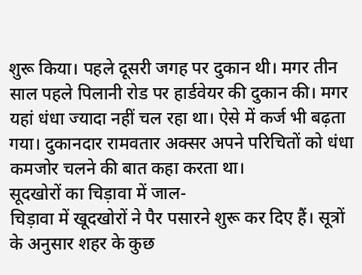शुरू किया। पहले दूसरी जगह पर दुकान थी। मगर तीन साल पहले पिलानी रोड पर हार्डवेयर की दुकान की। मगर यहां धंधा ज्यादा नहीं चल रहा था। ऐसे में कर्ज भी बढ़ता गया। दुकानदार रामवतार अक्सर अपने परिचितों को धंधा कमजोर चलने की बात कहा करता था।
सूदखोरों का चिड़ावा में जाल-
चिड़ावा में खूदखोरों ने पैर पसारने शुरू कर दिए हैं। सूत्रों के अनुसार शहर के कुछ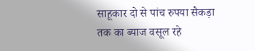साहूकार दो से पांच रुपया सैकड़ा तक का ब्याज वसूल रहे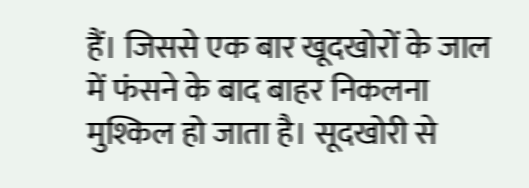हैं। जिससे एक बार खूदखोरों के जाल में फंसने के बाद बाहर निकलना मुश्किल हो जाता है। सूदखोरी से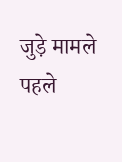जुड़े मामले पहले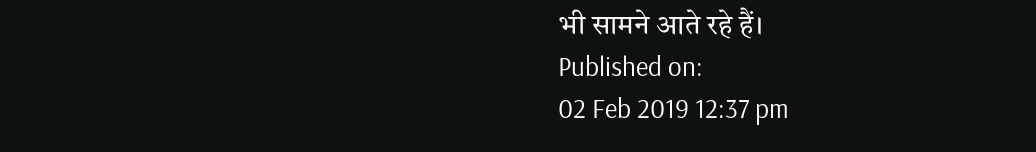भी सामने आते रहे हैं।
Published on:
02 Feb 2019 12:37 pm